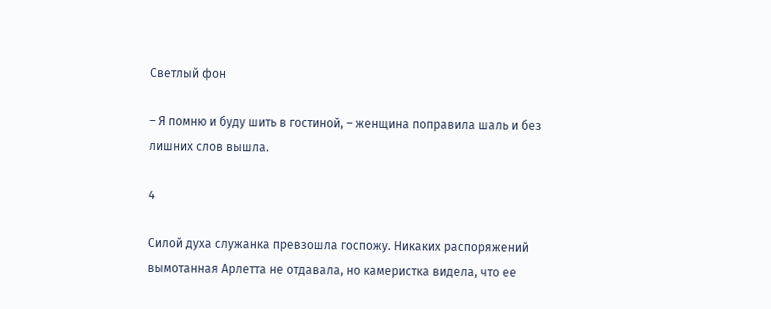Светлый фон

– Я помню и буду шить в гостиной, – женщина поправила шаль и без лишних слов вышла.

4

Силой духа служанка превзошла госпожу. Никаких распоряжений вымотанная Арлетта не отдавала, но камеристка видела, что ее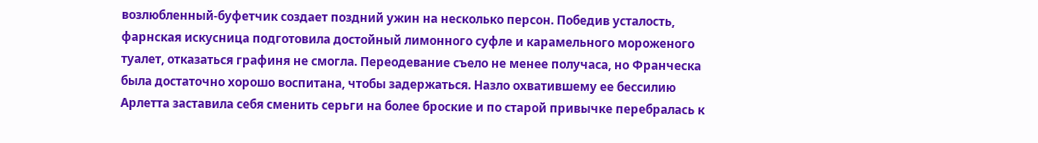возлюбленный-буфетчик создает поздний ужин на несколько персон. Победив усталость, фарнская искусница подготовила достойный лимонного суфле и карамельного мороженого туалет, отказаться графиня не смогла. Переодевание съело не менее получаса, но Франческа была достаточно хорошо воспитана, чтобы задержаться. Назло охватившему ее бессилию Арлетта заставила себя сменить серьги на более броские и по старой привычке перебралась к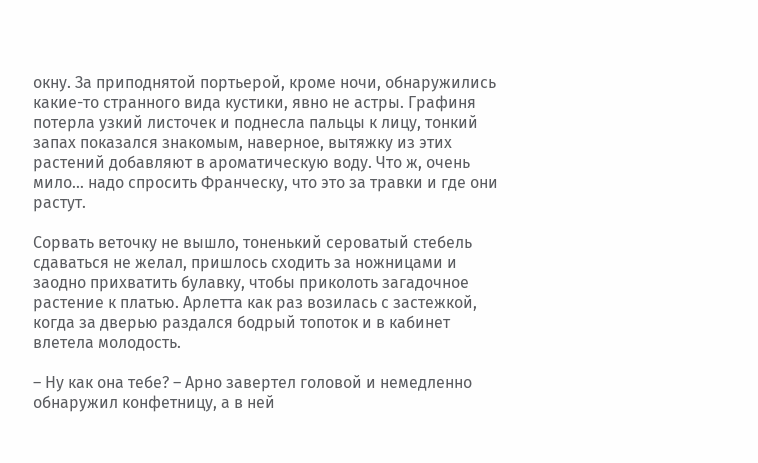окну. За приподнятой портьерой, кроме ночи, обнаружились какие-то странного вида кустики, явно не астры. Графиня потерла узкий листочек и поднесла пальцы к лицу, тонкий запах показался знакомым, наверное, вытяжку из этих растений добавляют в ароматическую воду. Что ж, очень мило… надо спросить Франческу, что это за травки и где они растут.

Сорвать веточку не вышло, тоненький сероватый стебель сдаваться не желал, пришлось сходить за ножницами и заодно прихватить булавку, чтобы приколоть загадочное растение к платью. Арлетта как раз возилась с застежкой, когда за дверью раздался бодрый топоток и в кабинет влетела молодость.

– Ну как она тебе? – Арно завертел головой и немедленно обнаружил конфетницу, а в ней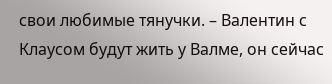свои любимые тянучки. – Валентин с Клаусом будут жить у Валме, он сейчас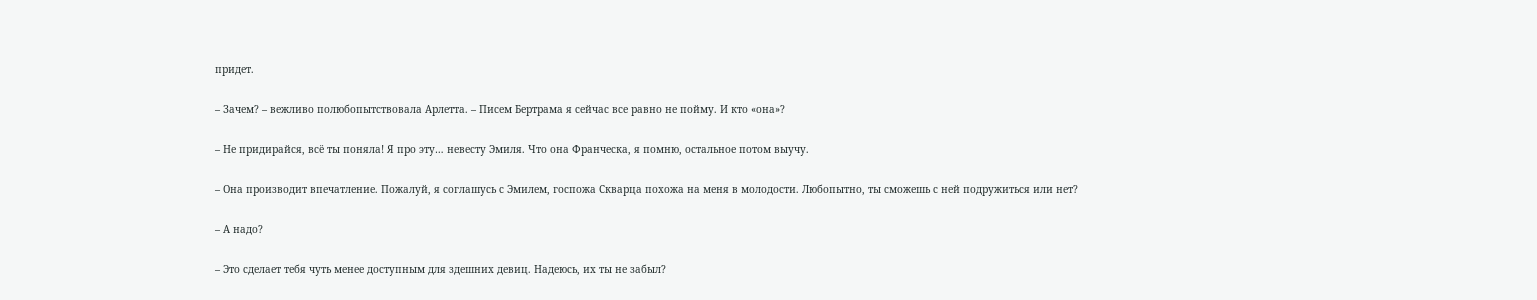придет.

– Зачем? – вежливо полюбопытствовала Арлетта. – Писем Бертрама я сейчас все равно не пойму. И кто «она»?

– Не придирайся, всё ты поняла! Я про эту… невесту Эмиля. Что она Франческа, я помню, остальное потом выучу.

– Она производит впечатление. Пожалуй, я соглашусь с Эмилем, госпожа Скварца похожа на меня в молодости. Любопытно, ты сможешь с ней подружиться или нет?

– А надо?

– Это сделает тебя чуть менее доступным для здешних девиц. Надеюсь, их ты не забыл?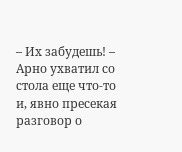– Их забудешь! – Арно ухватил со стола еще что-то и, явно пресекая разговор о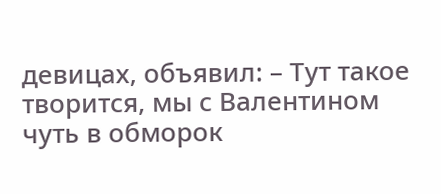девицах, объявил: – Тут такое творится, мы с Валентином чуть в обморок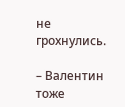не грохнулись.

– Валентин тоже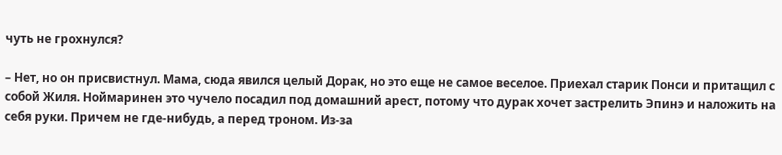чуть не грохнулся?

– Нет, но он присвистнул. Мама, сюда явился целый Дорак, но это еще не самое веселое. Приехал старик Понси и притащил с собой Жиля. Ноймаринен это чучело посадил под домашний арест, потому что дурак хочет застрелить Эпинэ и наложить на себя руки. Причем не где-нибудь, а перед троном. Из-за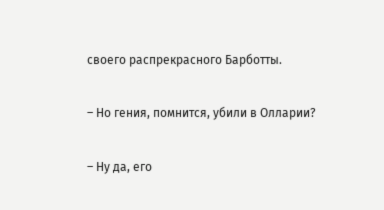своего распрекрасного Барботты.

– Но гения, помнится, убили в Олларии?

– Ну да, его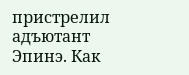пристрелил адъютант Эпинэ. Как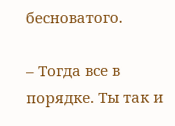бесноватого.

– Тогда все в порядке. Ты так и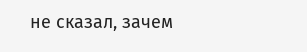не сказал, зачем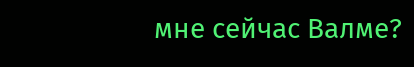мне сейчас Валме?